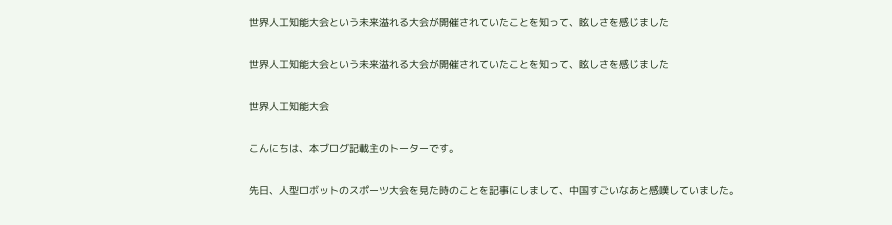世界人工知能大会という未来溢れる大会が開催されていたことを知って、眩しさを感じました

世界人工知能大会という未来溢れる大会が開催されていたことを知って、眩しさを感じました

世界人工知能大会

こんにちは、本ブログ記載主のトーターです。

先日、人型ロボットのスポーツ大会を見た時のことを記事にしまして、中国すごいなあと感嘆していました。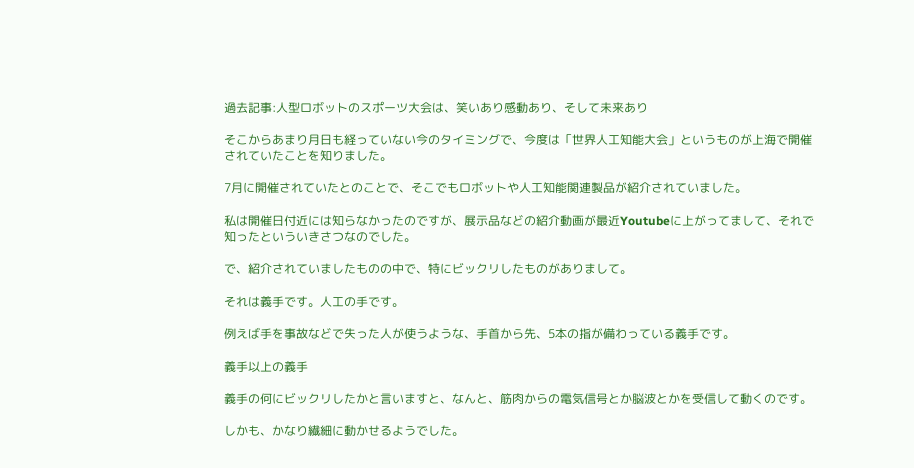過去記事:人型ロボットのスポーツ大会は、笑いあり感動あり、そして未来あり

そこからあまり月日も経っていない今のタイミングで、今度は「世界人工知能大会」というものが上海で開催されていたことを知りました。

7月に開催されていたとのことで、そこでもロボットや人工知能関連製品が紹介されていました。

私は開催日付近には知らなかったのですが、展示品などの紹介動画が最近Youtubeに上がってまして、それで知ったといういきさつなのでした。

で、紹介されていましたものの中で、特にビックリしたものがありまして。

それは義手です。人工の手です。

例えば手を事故などで失った人が使うような、手首から先、5本の指が備わっている義手です。

義手以上の義手

義手の何にビックリしたかと言いますと、なんと、筋肉からの電気信号とか脳波とかを受信して動くのです。

しかも、かなり繊細に動かせるようでした。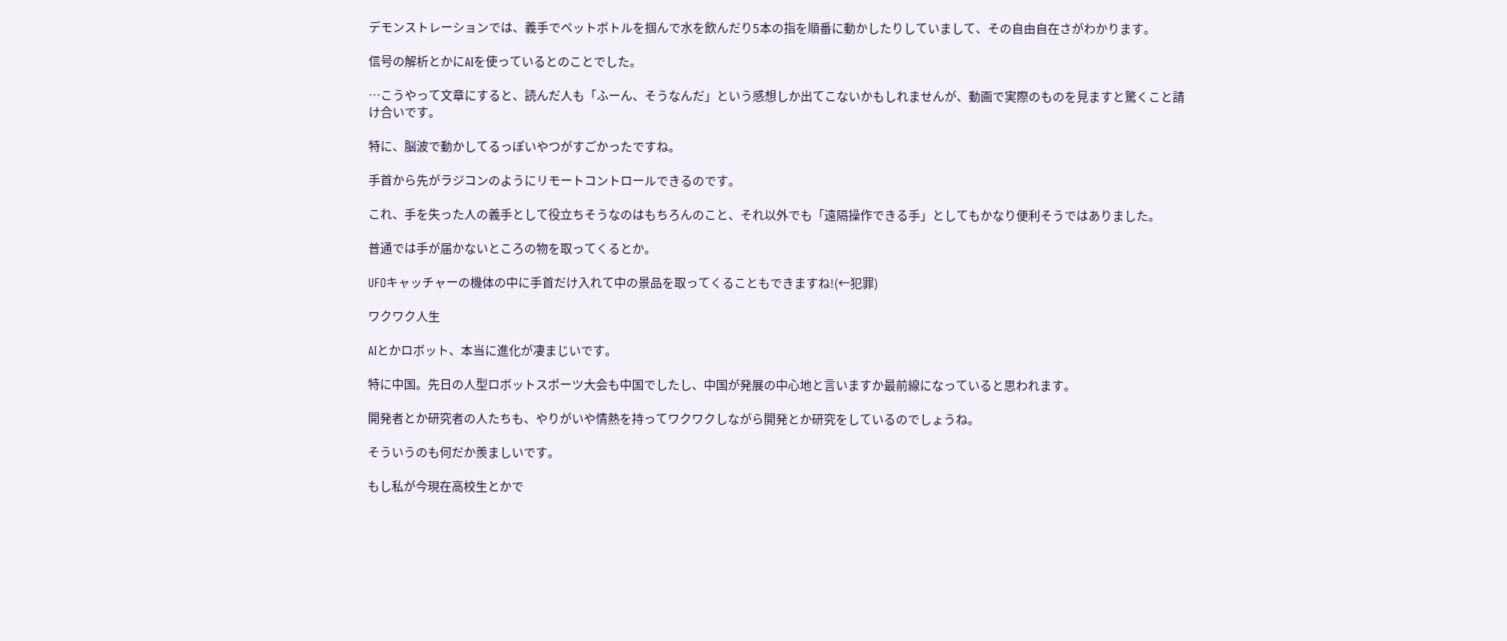デモンストレーションでは、義手でペットボトルを掴んで水を飲んだり5本の指を順番に動かしたりしていまして、その自由自在さがわかります。

信号の解析とかにAIを使っているとのことでした。

…こうやって文章にすると、読んだ人も「ふーん、そうなんだ」という感想しか出てこないかもしれませんが、動画で実際のものを見ますと驚くこと請け合いです。

特に、脳波で動かしてるっぽいやつがすごかったですね。

手首から先がラジコンのようにリモートコントロールできるのです。

これ、手を失った人の義手として役立ちそうなのはもちろんのこと、それ以外でも「遠隔操作できる手」としてもかなり便利そうではありました。

普通では手が届かないところの物を取ってくるとか。

UFOキャッチャーの機体の中に手首だけ入れて中の景品を取ってくることもできますね!(←犯罪)

ワクワク人生

AIとかロボット、本当に進化が凄まじいです。

特に中国。先日の人型ロボットスポーツ大会も中国でしたし、中国が発展の中心地と言いますか最前線になっていると思われます。

開発者とか研究者の人たちも、やりがいや情熱を持ってワクワクしながら開発とか研究をしているのでしょうね。

そういうのも何だか羨ましいです。

もし私が今現在高校生とかで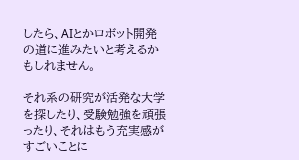したら、AIとかロボット開発の道に進みたいと考えるかもしれません。

それ系の研究が活発な大学を探したり、受験勉強を頑張ったり、それはもう充実感がすごいことに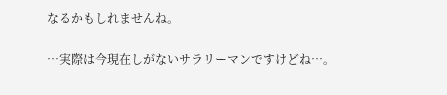なるかもしれませんね。

…実際は今現在しがないサラリーマンですけどね…。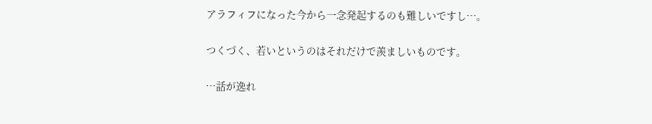アラフィフになった今から一念発起するのも難しいですし…。

つくづく、若いというのはそれだけで羨ましいものです。

…話が逸れ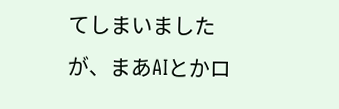てしまいましたが、まあAIとかロ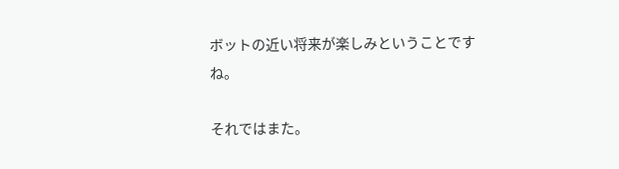ボットの近い将来が楽しみということですね。

それではまた。